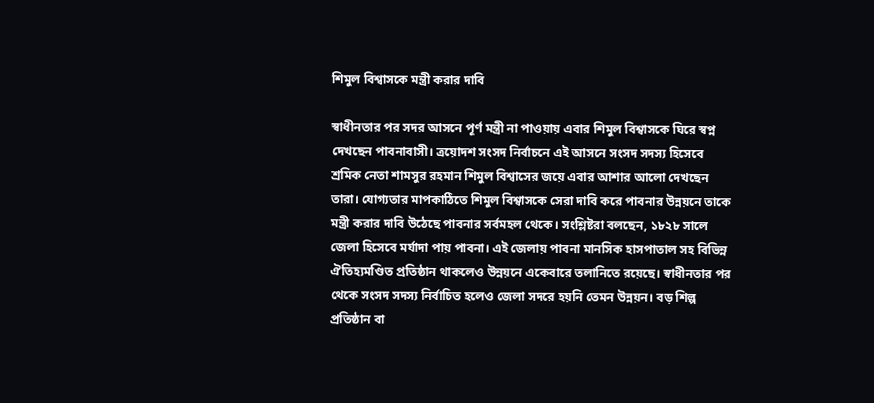শিমুল বিশ্বাসকে মন্ত্রী করার দাবি

স্বাধীনতার পর সদর আসনে পূর্ণ মন্ত্রী না পাওয়ায় এবার শিমুল বিশ্বাসকে ঘিরে স্বপ্ন দেখছেন পাবনাবাসী। ত্রয়োদশ সংসদ নির্বাচনে এই আসনে সংসদ সদস্য হিসেবে শ্রমিক নেতা শামসুর রহমান শিমুল বিশ্বাসের জয়ে এবার আশার আলো দেখছেন তারা। যোগ্যতার মাপকাঠিতে শিমুল বিশ্বাসকে সেরা দাবি করে পাবনার উন্নয়নে তাকে মন্ত্রী করার দাবি উঠেছে পাবনার সর্বমহল থেকে। সংশ্লিষ্টরা বলছেন, ১৮২৮ সালে জেলা হিসেবে মর্যাদা পায় পাবনা। এই জেলায় পাবনা মানসিক হাসপাতাল সহ বিভিন্ন ঐতিহ্যমণ্ডিত প্রতিষ্ঠান থাকলেও উন্নয়নে একেবারে তলানিতে রয়েছে। স্বাধীনতার পর থেকে সংসদ সদস্য নির্বাচিত হলেও জেলা সদরে হয়নি তেমন উন্নয়ন। বড় শিল্প প্রতিষ্ঠান বা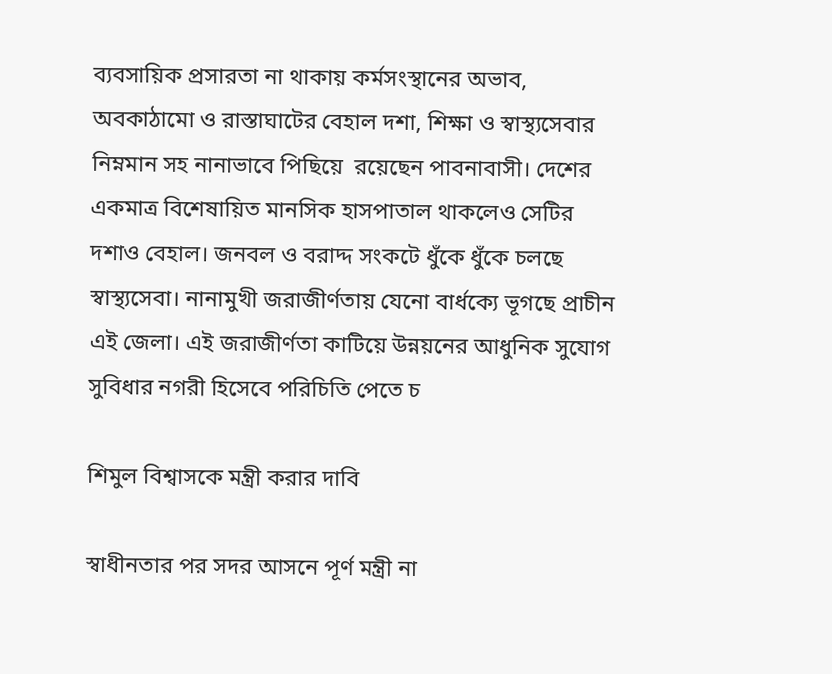ব্যবসায়িক প্রসারতা না থাকায় কর্মসংস্থানের অভাব, অবকাঠামো ও রাস্তাঘাটের বেহাল দশা, শিক্ষা ও স্বাস্থ্যসেবার নিম্নমান সহ নানাভাবে পিছিয়ে  রয়েছেন পাবনাবাসী। দেশের একমাত্র বিশেষায়িত মানসিক হাসপাতাল থাকলেও সেটির দশাও বেহাল। জনবল ও বরাদ্দ সংকটে ধুঁকে ধুঁকে চলছে স্বাস্থ্যসেবা। নানামুখী জরাজীর্ণতায় যেনো বার্ধক্যে ভূগছে প্রাচীন এই জেলা। এই জরাজীর্ণতা কাটিয়ে উন্নয়নের আধুনিক সুযোগ সুবিধার নগরী হিসেবে পরিচিতি পেতে চ

শিমুল বিশ্বাসকে মন্ত্রী করার দাবি

স্বাধীনতার পর সদর আসনে পূর্ণ মন্ত্রী না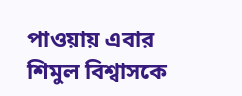পাওয়ায় এবার শিমুল বিশ্বাসকে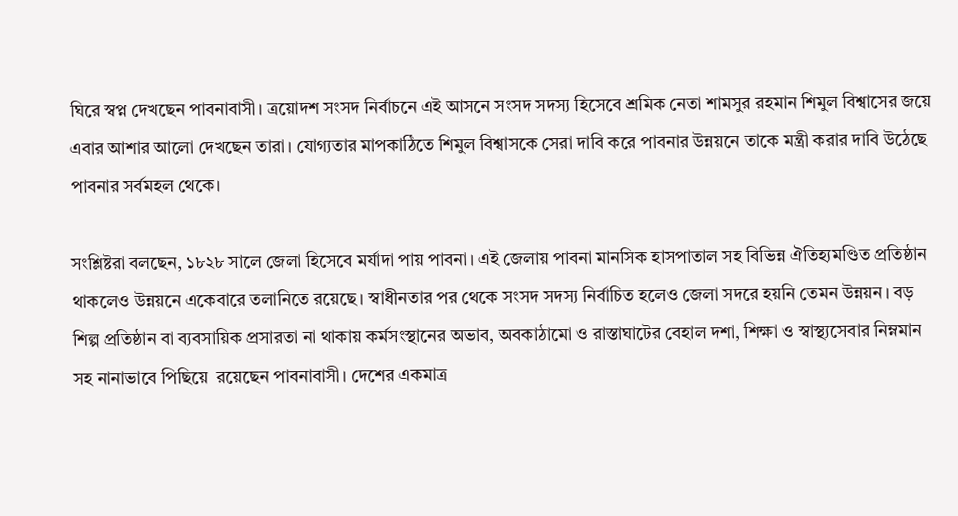ঘিরে স্বপ্ন দেখছেন পাবনাবাসী। ত্রয়োদশ সংসদ নির্বাচনে এই আসনে সংসদ সদস্য হিসেবে শ্রমিক নেতা শামসুর রহমান শিমুল বিশ্বাসের জয়ে এবার আশার আলো দেখছেন তারা। যোগ্যতার মাপকাঠিতে শিমুল বিশ্বাসকে সেরা দাবি করে পাবনার উন্নয়নে তাকে মন্ত্রী করার দাবি উঠেছে পাবনার সর্বমহল থেকে।

সংশ্লিষ্টরা বলছেন, ১৮২৮ সালে জেলা হিসেবে মর্যাদা পায় পাবনা। এই জেলায় পাবনা মানসিক হাসপাতাল সহ বিভিন্ন ঐতিহ্যমণ্ডিত প্রতিষ্ঠান থাকলেও উন্নয়নে একেবারে তলানিতে রয়েছে। স্বাধীনতার পর থেকে সংসদ সদস্য নির্বাচিত হলেও জেলা সদরে হয়নি তেমন উন্নয়ন। বড় শিল্প প্রতিষ্ঠান বা ব্যবসায়িক প্রসারতা না থাকায় কর্মসংস্থানের অভাব, অবকাঠামো ও রাস্তাঘাটের বেহাল দশা, শিক্ষা ও স্বাস্থ্যসেবার নিম্নমান সহ নানাভাবে পিছিয়ে  রয়েছেন পাবনাবাসী। দেশের একমাত্র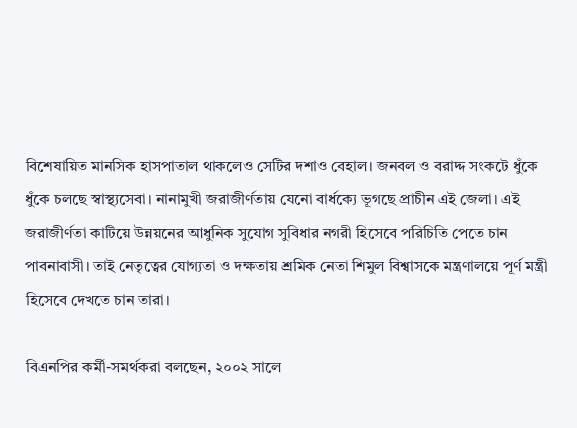বিশেষায়িত মানসিক হাসপাতাল থাকলেও সেটির দশাও বেহাল। জনবল ও বরাদ্দ সংকটে ধুঁকে ধুঁকে চলছে স্বাস্থ্যসেবা। নানামুখী জরাজীর্ণতায় যেনো বার্ধক্যে ভূগছে প্রাচীন এই জেলা। এই জরাজীর্ণতা কাটিয়ে উন্নয়নের আধুনিক সুযোগ সুবিধার নগরী হিসেবে পরিচিতি পেতে চান পাবনাবাসী। তাই নেতৃত্বের যোগ্যতা ও দক্ষতায় শ্রমিক নেতা শিমুল বিশ্বাসকে মন্ত্রণালয়ে পূর্ণ মন্ত্রী হিসেবে দেখতে চান তারা।

বিএনপির কর্মী-সমর্থকরা বলছেন, ২০০২ সালে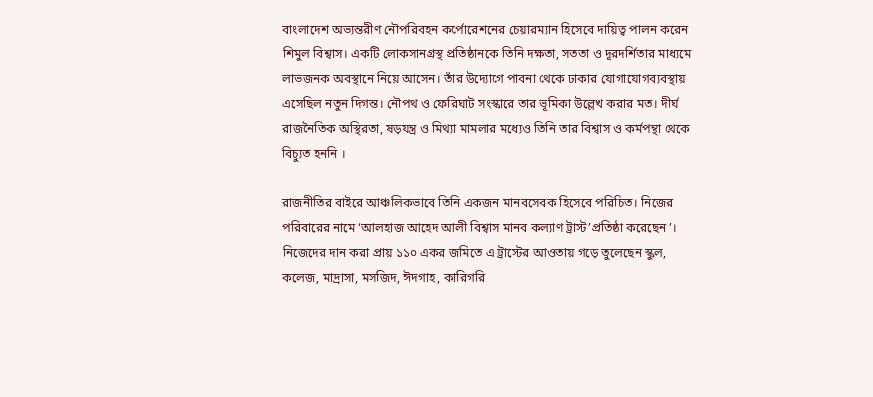বাংলাদেশ অভ্যন্তরীণ নৌপরিবহন কর্পোরেশনের চেয়ারম্যান হিসেবে দায়িত্ব পালন করেন শিমুল বিশ্বাস। একটি লোকসানগ্রস্থ প্রতিষ্ঠানকে তিনি দক্ষতা, সততা ও দূরদর্শিতার মাধ্যমে লাভজনক অবস্থানে নিয়ে আসেন। তাঁর উদ্যোগে পাবনা থেকে ঢাকার যোগাযোগব্যবস্থায় এসেছিল নতুন দিগন্ত। নৌপথ ও ফেরিঘাট সংস্কারে তার ভূমিকা উল্লেখ করার মত। দীর্ঘ রাজনৈতিক অস্থিরতা, ষড়যন্ত্র ও মিথ্যা মামলার মধ্যেও তিনি তার বিশ্বাস ও কর্মপন্থা থেকে বিচ্যুত হননি ।

রাজনীতির বাইরে আঞ্চলিকভাবে তিনি একজন মানবসেবক হিসেবে পরিচিত। নিজের পরিবারের নামে ‘আলহাজ আহেদ আলী বিশ্বাস মানব কল্যাণ ট্রাস্ট’প্রতিষ্ঠা করেছেন’। নিজেদের দান করা প্রায় ১১০ একর জমিতে এ ট্রাস্টের আওতায় গড়ে তুলেছেন স্কুল, কলেজ, মাদ্রাসা, মসজিদ, ঈদগাহ, কারিগরি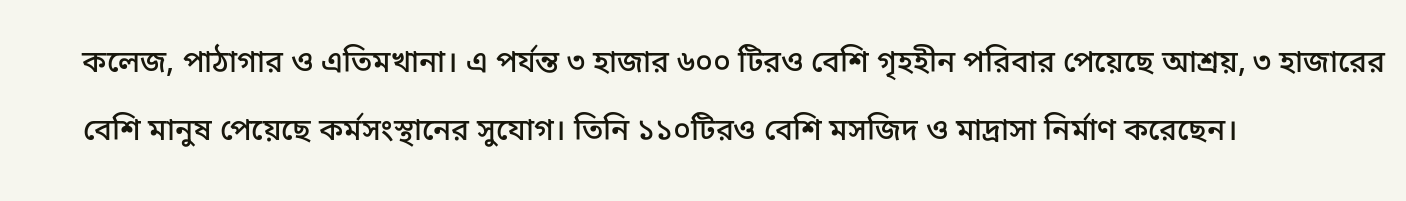কলেজ, পাঠাগার ও এতিমখানা। এ পর্যন্ত ৩ হাজার ৬০০ টিরও বেশি গৃহহীন পরিবার পেয়েছে আশ্রয়, ৩ হাজারের বেশি মানুষ পেয়েছে কর্মসংস্থানের সুযোগ। তিনি ১১০টিরও বেশি মসজিদ ও মাদ্রাসা নির্মাণ করেছেন।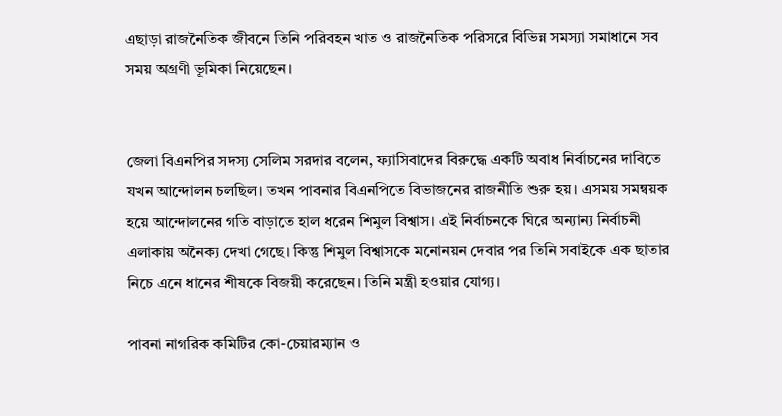এছাড়া রাজনৈতিক জীবনে তিনি পরিবহন খাত ও রাজনৈতিক পরিসরে বিভিন্ন সমস্যা সমাধানে সব সময় অগ্রণী ভূমিকা নিয়েছেন।


জেলা বিএনপির সদস্য সেলিম সরদার বলেন, ফ্যাসিবাদের বিরুদ্ধে একটি অবাধ নির্বাচনের দাবিতে যখন আন্দোলন চলছিল। তখন পাবনার বিএনপিতে বিভাজনের রাজনীতি শুরু হয়। এসময় সমন্বয়ক হয়ে আন্দোলনের গতি বাড়াতে হাল ধরেন শিমুল বিশ্বাস। এই নির্বাচনকে ঘিরে অন্যান্য নির্বাচনী এলাকায় অনৈক্য দেখা গেছে। কিন্তু শিমুল বিশ্বাসকে মনোনয়ন দেবার পর তিনি সবাইকে এক ছাতার নিচে এনে ধানের শীষকে বিজয়ী করেছেন। তিনি মন্ত্রী হওয়ার যোগ্য।

পাবনা নাগরিক কমিটির কো-চেয়ারম্যান ও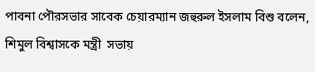পাবনা পৌরসভার সাবেক চেয়ারম্যান জহুরুল ইসলাম বিশু বলেন, শিমুল বিশ্বাসকে মন্ত্রী  সভায়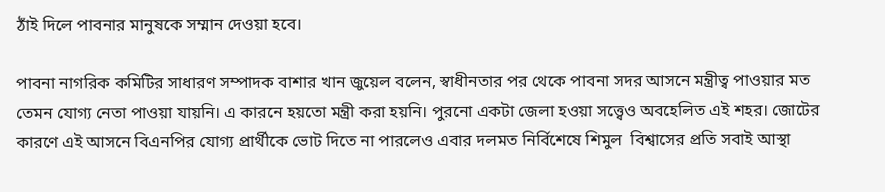ঠাঁই দিলে পাবনার মানুষকে সম্মান দেওয়া হবে।

পাবনা নাগরিক কমিটির সাধারণ সম্পাদক বাশার খান জুয়েল বলেন, স্বাধীনতার পর থেকে পাবনা সদর আসনে মন্ত্রীত্ব পাওয়ার মত তেমন যোগ্য নেতা পাওয়া যায়নি। এ কারনে হয়তো মন্ত্রী করা হয়নি। পুরনো একটা জেলা হওয়া সত্ত্বেও অবহেলিত এই শহর। জোটের কারণে এই আসনে বিএনপির যোগ্য প্রার্থীকে ভোট দিতে না পারলেও এবার দলমত নির্বিশেষে শিমুল  বিশ্বাসের প্রতি সবাই আস্থা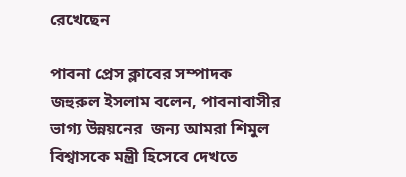রেখেছেন

পাবনা প্রেস ক্লাবের সম্পাদক জহুরুল ইসলাম বলেন, পাবনাবাসীর ভাগ্য উন্নয়নের  জন্য আমরা শিমুল বিশ্বাসকে মন্ত্রী হিসেবে দেখতে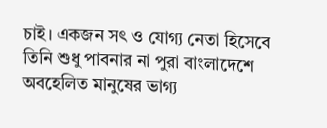চাই। একজন সৎ ও যোগ্য নেতা হিসেবে তিনি শুধু পাবনার না পুরা বাংলাদেশে অবহেলিত মানুষের ভাগ্য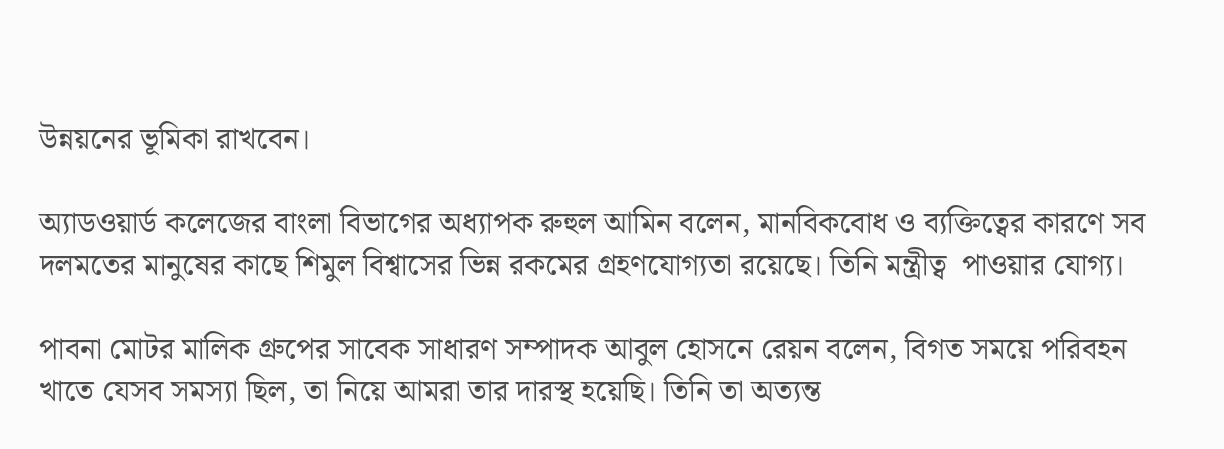উন্নয়নের ভূমিকা রাখবেন।

অ্যাডওয়ার্ড কলেজের বাংলা বিভাগের অধ্যাপক রুহুল আমিন বলেন, মানবিকবোধ ও ব্যক্তিত্বের কারণে সব দলমতের মানুষের কাছে শিমুল বিশ্বাসের ভিন্ন রকমের গ্রহণযোগ্যতা রয়েছে। তিনি মন্ত্রীত্ব  পাওয়ার যোগ্য।

পাবনা মোটর মালিক গ্রুপের সাবেক সাধারণ সম্পাদক আবুল হোসনে রেয়ন বলেন, বিগত সময়ে পরিবহন খাতে যেসব সমস্যা ছিল, তা নিয়ে আমরা তার দারস্থ হয়েছি। তিনি তা অত্যন্ত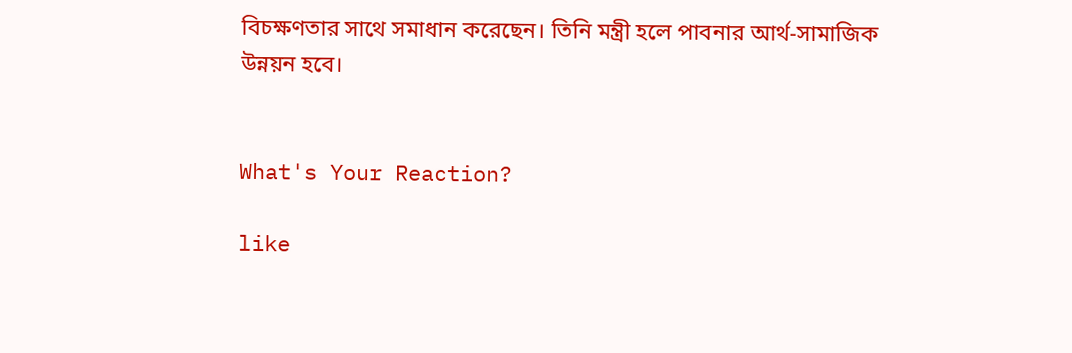বিচক্ষণতার সাথে সমাধান করেছেন। তিনি মন্ত্রী হলে পাবনার আর্থ-সামাজিক উন্নয়ন হবে।


What's Your Reaction?

like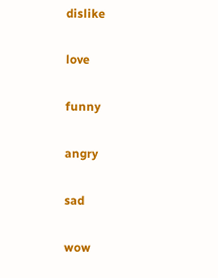dislike

love

funny

angry

sad

wow